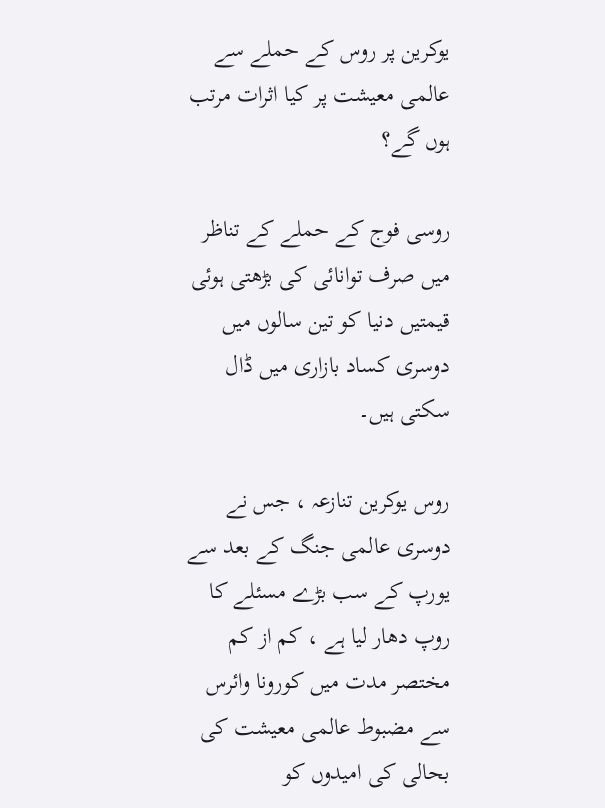یوکرین پر روس کے حملے سے عالمی معیشت پر کیا اثرات مرتب ہوں گے؟

روسی فوج کے حملے کے تناظر میں صرف توانائی کی بڑھتی ہوئی قیمتیں دنیا کو تین سالوں میں دوسری کساد بازاری میں ڈال سکتی ہیں۔

روس یوکرین تنازعہ ، جس نے دوسری عالمی جنگ کے بعد سے یورپ کے سب بڑے مسئلے کا روپ دھار لیا ہے ، کم از کم مختصر مدت میں کورونا وائرس سے مضبوط عالمی معیشت کی بحالی کی امیدوں کو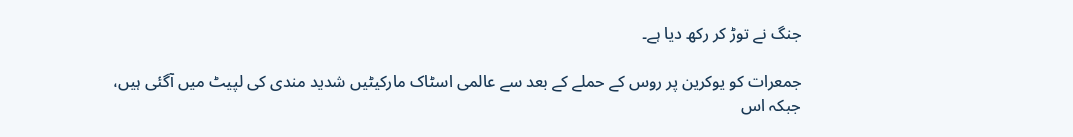جنگ نے توڑ کر رکھ دیا ہے۔

جمعرات کو یوکرین پر روس کے حملے کے بعد سے عالمی اسٹاک مارکیٹیں شدید مندی کی لپیٹ میں آگئی ہیں، جبکہ اس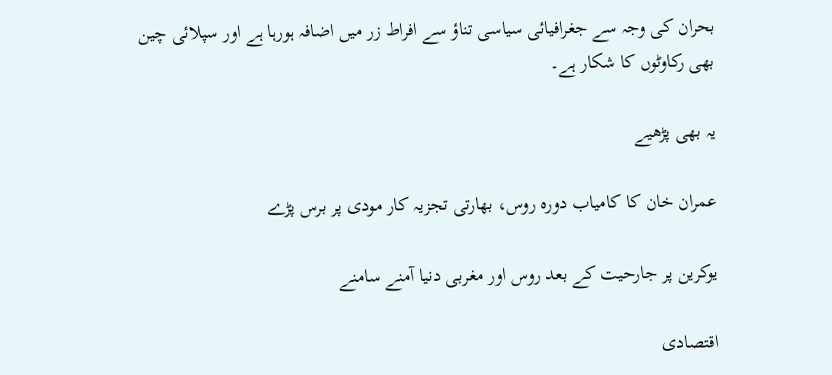بحران کی وجہ سے جغرافیائی سیاسی تناؤ سے افراط زر میں اضافہ ہورہا ہے اور سپلائی چین بھی رکاوٹوں کا شکار ہے۔

یہ بھی پڑھیے

عمران خان کا کامیاب دورہ روس، بھارتی تجزیہ کار مودی پر برس پڑے

یوکرین پر جارحیت کے بعد روس اور مغربی دنیا آمنے سامنے

اقتصادی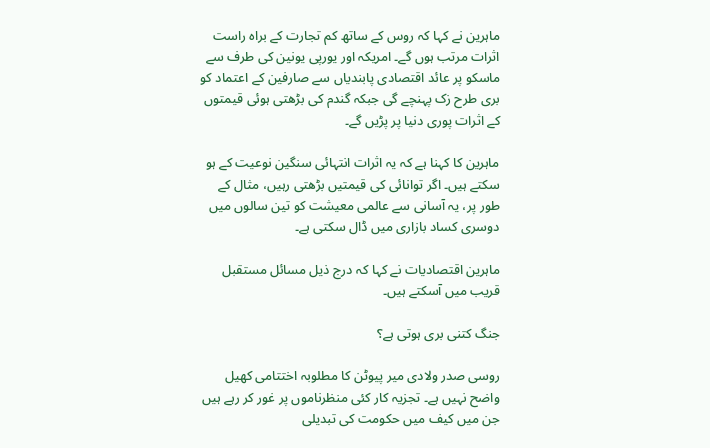ماہرین نے کہا کہ روس کے ساتھ کم تجارت کے براہ راست اثرات مرتب ہوں گے۔ امریکہ اور یورپی یونین کی طرف سے ماسکو پر عائد اقتصادی پابندیاں سے صارفین کے اعتماد کو بری طرح زک پہنچے گی جبکہ گندم کی بڑھتی ہوئی قیمتوں کے اثرات پوری دنیا پر پڑیں گے۔

ماہرین کا کہنا ہے کہ یہ اثرات انتہائی سنگین نوعیت کے ہو سکتے ہیں۔ اگر توانائی کی قیمتیں بڑھتی رہیں، مثال کے طور پر، یہ آسانی سے عالمی معیشت کو تین سالوں میں دوسری کساد بازاری میں ڈال سکتی ہے۔

ماہرین اقتصادیات نے کہا کہ درج ذیل مسائل مستقبل قریب میں آسکتے ہیں۔

جنگ کتنی بری ہوتی ہے؟

روسی صدر ولادی میر پیوٹن کا مطلوبہ اختتامی کھیل واضح نہیں ہے۔ تجزیہ کار کئی منظرناموں پر غور کر رہے ہیں جن میں کیف میں حکومت کی تبدیلی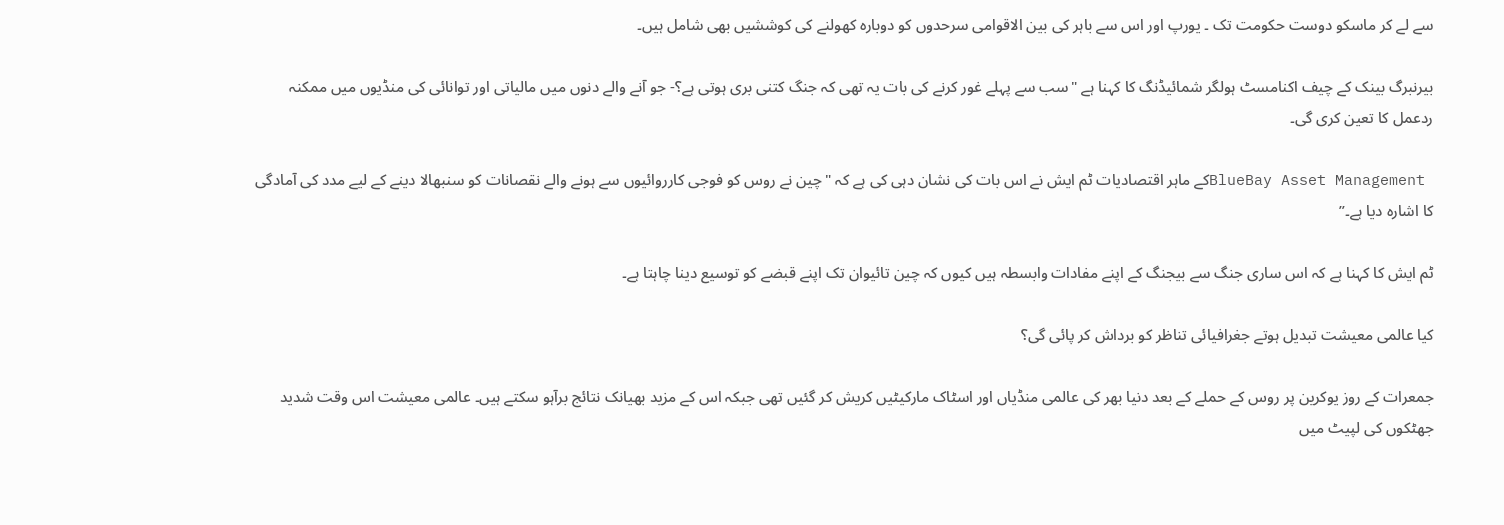سے لے کر ماسکو دوست حکومت تک ۔ یورپ اور اس سے باہر کی بین الاقوامی سرحدوں کو دوبارہ کھولنے کی کوششیں بھی شامل ہیں۔

بیرنبرگ بینک کے چیف اکنامسٹ ہولگر شمائیڈنگ کا کہنا ہے "سب سے پہلے غور کرنے کی بات یہ تھی کہ جنگ کتنی بری ہوتی ہے؟- جو آنے والے دنوں میں مالیاتی اور توانائی کی منڈیوں میں ممکنہ ردعمل کا تعین کری گی۔

 BlueBay Asset Managementکے ماہر اقتصادیات ٹم ایش نے اس بات کی نشان دہی کی ہے کہ "چین نے روس کو فوجی کارروائیوں سے ہونے والے نقصانات کو سنبھالا دینے کے لیے مدد کی آمادگی کا اشارہ دیا ہے۔”

ٹم ایش کا کہنا ہے کہ اس ساری جنگ سے بیجنگ کے اپنے مفادات وابسطہ ہیں کیوں کہ چین تائیوان تک اپنے قبضے کو توسیع دینا چاہتا ہے۔

کیا عالمی معیشت تبدیل ہوتے جغرافیائی تناظر کو برداش کر پائی گی؟

جمعرات کے روز یوکرین پر روس کے حملے کے بعد دنیا بھر کی عالمی منڈیاں اور اسٹاک مارکیٹیں کریش کر گئیں تھی جبکہ اس کے مزید بھیانک نتائج برآہو سکتے ہیں۔ عالمی معیشت اس وقت شدید جھٹکوں کی لپیٹ میں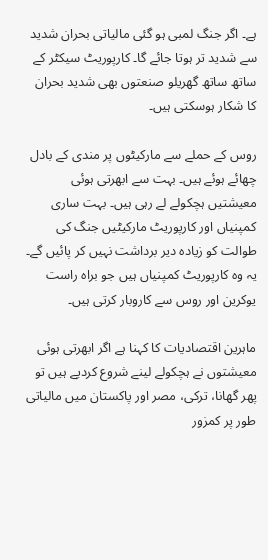ہے۔ اگر جنگ لمبی ہو گئی مالیاتی بحران شدید سے شدید تر ہوتا جائے گا۔ کارپوریٹ سیکٹر کے ساتھ ساتھ گھریلو صنعتوں بھی شدید بحران کا شکار ہوسکتی ہیں۔

روس کے حملے سے مارکیٹوں پر مندی کے بادل چھائے ہوئے ہیں۔ بہت سے ابھرتی ہوئی معیشتیں ہچکولے لے رہی ہیں۔ بہت ساری کمپنیاں اور کارپوریٹ مارکیٹیں جنگ کی طوالت کو زیادہ دیر برداشت نہیں کر پائیں گے۔ یہ وہ کارپوریٹ کمپنیاں ہیں جو براہ راست یوکرین اور روس سے کاروبار کرتی ہیں۔

ماہرین اقتصادیات کا کہنا ہے اگر ابھرتی ہوئی معیشتوں نے ہچکولے لینے شروع کردیے ہیں تو پھر گھانا، ترکی، مصر اور پاکستان میں مالیاتی طور پر کمزور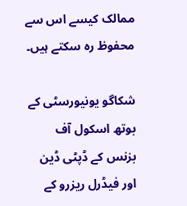ممالک کیسے اس سے محفوظ رہ سکتے ہیں۔

شکاگو یونیورسٹی کے بوتھ اسکول آف بزنس کے ڈپٹی ڈین اور فیڈرل ریزرو کے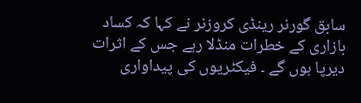سابق گورنر رینڈی کروزنر نے کہا کہ کساد بازاری کے خطرات منڈلا رہے جس کے اثرات دیرپا ہوں گے ۔ فیکٹریوں کی پیداواری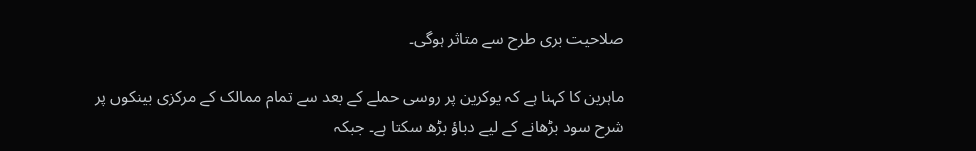صلاحیت بری طرح سے متاثر ہوگی۔

ماہرین کا کہنا ہے کہ یوکرین پر روسی حملے کے بعد سے تمام ممالک کے مرکزی بینکوں پر شرح سود بڑھانے کے لیے دباؤ بڑھ سکتا ہے۔ جبکہ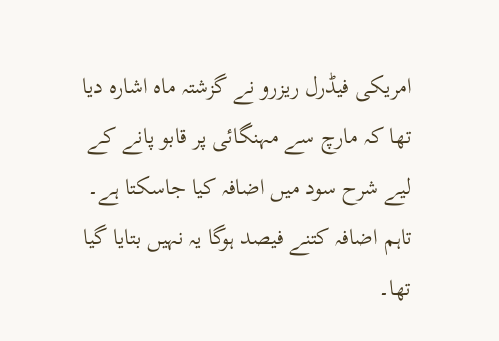امریکی فیڈرل ریزرو نے گزشتہ ماہ اشارہ دیا تھا کہ مارچ سے مہنگائی پر قابو پانے کے لیے شرح سود میں اضافہ کیا جاسکتا ہے۔ تاہم اضافہ کتنے فیصد ہوگا یہ نہیں بتایا گیا تھا۔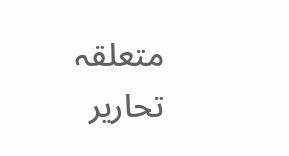متعلقہ تحاریر